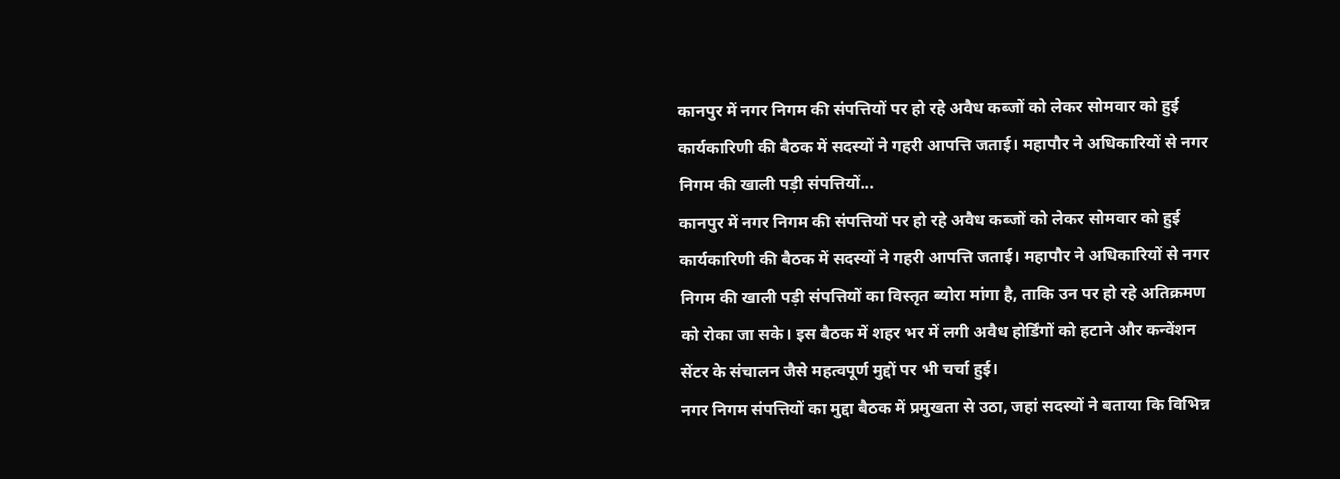कानपुर में नगर निगम की संपत्तियों पर हो रहे अवैध कब्जों को लेकर सोमवार को हुई कार्यकारिणी की बैठक में सदस्यों ने गहरी आपत्ति जताई। महापौर ने अधिकारियों से नगर निगम की खाली पड़ी संपत्तियों...
कानपुर में नगर निगम की संपत्तियों पर हो रहे अवैध कब्जों को लेकर सोमवार को हुई कार्यकारिणी की बैठक में सदस्यों ने गहरी आपत्ति जताई। महापौर ने अधिकारियों से नगर निगम की खाली पड़ी संपत्तियों का विस्तृत ब्योरा मांगा है, ताकि उन पर हो रहे अतिक्रमण को रोका जा सके। इस बैठक में शहर भर में लगी अवैध होर्डिंगों को हटाने और कन्वेंशन सेंटर के संचालन जैसे महत्वपूर्ण मुद्दों पर भी चर्चा हुई।
नगर निगम संपत्तियों का मुद्दा बैठक में प्रमुखता से उठा, जहां सदस्यों ने बताया कि विभिन्न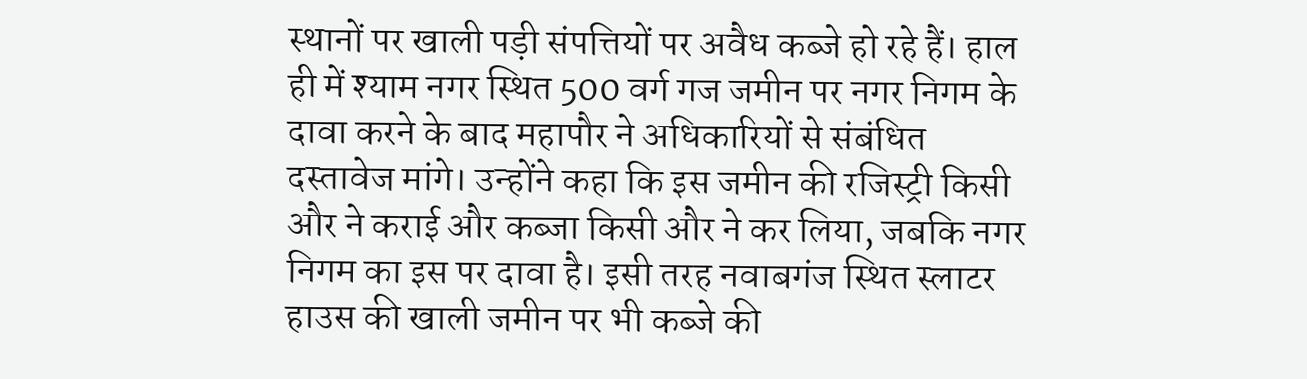स्थानों पर खाली पड़ी संपत्तियों पर अवैध कब्जे हो रहे हैं। हाल ही में श्याम नगर स्थित 500 वर्ग गज जमीन पर नगर निगम के दावा करने के बाद महापौर ने अधिकारियों से संबंधित दस्तावेज मांगे। उन्होंने कहा कि इस जमीन की रजिस्ट्री किसी और ने कराई और कब्जा किसी और ने कर लिया, जबकि नगर निगम का इस पर दावा है। इसी तरह नवाबगंज स्थित स्लाटर हाउस की खाली जमीन पर भी कब्जे की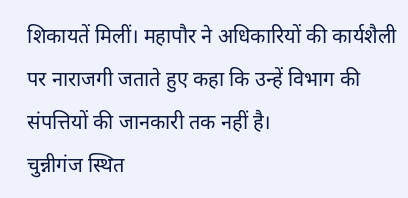शिकायतें मिलीं। महापौर ने अधिकारियों की कार्यशैली पर नाराजगी जताते हुए कहा कि उन्हें विभाग की संपत्तियों की जानकारी तक नहीं है।
चुन्नीगंज स्थित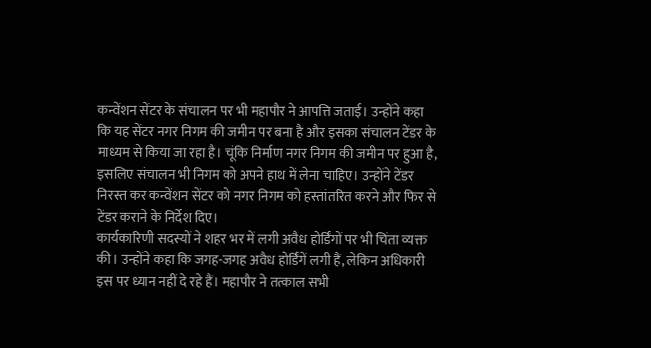कन्वेंशन सेंटर के संचालन पर भी महापौर ने आपत्ति जताई। उन्होंने कहा कि यह सेंटर नगर निगम की जमीन पर बना है और इसका संचालन टेंडर के माध्यम से किया जा रहा है। चूंकि निर्माण नगर निगम की जमीन पर हुआ है, इसलिए संचालन भी निगम को अपने हाथ में लेना चाहिए। उन्होंने टेंडर निरस्त कर कन्वेंशन सेंटर को नगर निगम को हस्तांतरित करने और फिर से टेंडर कराने के निर्देश दिए।
कार्यकारिणी सदस्यों ने शहर भर में लगी अवैध होर्डिंगों पर भी चिंता व्यक्त की। उन्होंने कहा कि जगह-जगह अवैध होर्डिंगें लगी हैं, लेकिन अधिकारी इस पर ध्यान नहीं दे रहे हैं। महापौर ने तत्काल सभी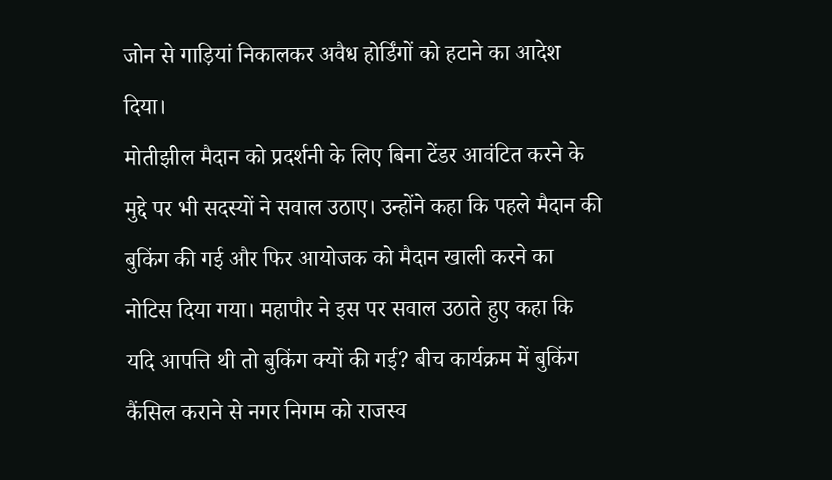जोन से गाड़ियां निकालकर अवैध होर्डिंगों को हटाने का आदेश दिया।
मोतीझील मैदान को प्रदर्शनी के लिए बिना टेंडर आवंटित करने के मुद्दे पर भी सदस्यों ने सवाल उठाए। उन्होंने कहा कि पहले मैदान की बुकिंग की गई और फिर आयोजक को मैदान खाली करने का नोटिस दिया गया। महापौर ने इस पर सवाल उठाते हुए कहा कि यदि आपत्ति थी तो बुकिंग क्यों की गई? बीच कार्यक्रम में बुकिंग कैंसिल कराने से नगर निगम को राजस्व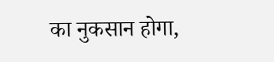का नुकसान होगा,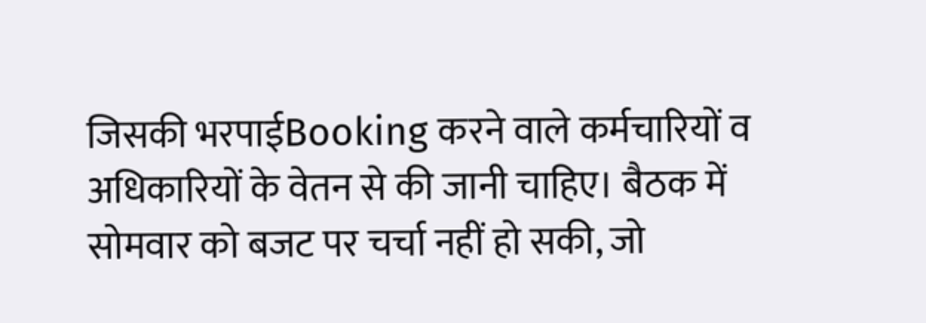जिसकी भरपाईBooking करने वाले कर्मचारियों व अधिकारियों के वेतन से की जानी चाहिए। बैठक में सोमवार को बजट पर चर्चा नहीं हो सकी, जो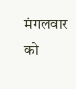मंगलवार को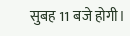सुबह 11 बजे होगी।